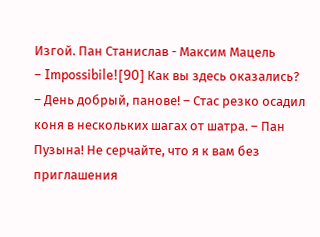Изгой. Пан Станислав - Максим Мацель
– Impossibile![90] Как вы здесь оказались?
– День добрый, панове! – Стас резко осадил коня в нескольких шагах от шатра. – Пан Пузына! Не серчайте, что я к вам без приглашения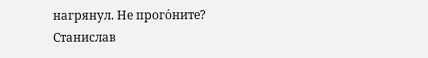нагрянул. Не прого́ните?
Станислав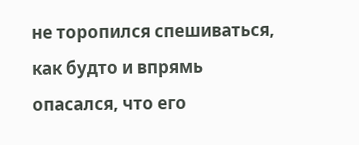не торопился спешиваться, как будто и впрямь опасался, что его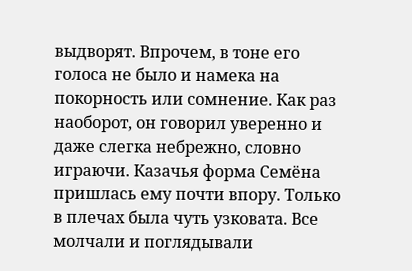выдворят. Впрочем, в тоне его голоса не было и намека на покорность или сомнение. Как раз наоборот, он говорил уверенно и даже слегка небрежно, словно играючи. Казачья форма Семёна пришлась ему почти впору. Только в плечах была чуть узковата. Все молчали и поглядывали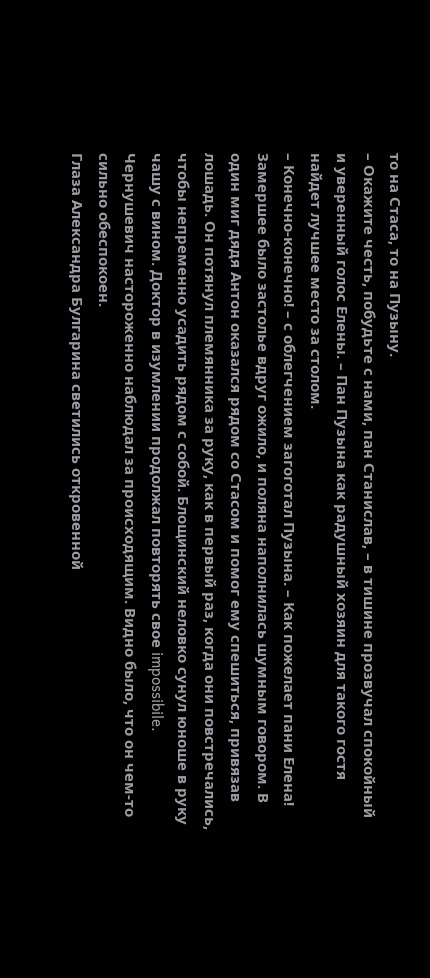то на Стаса, то на Пузыну.
– Окажите честь, побудьте с нами, пан Станислав, – в тишине прозвучал спокойный и уверенный голос Елены. – Пан Пузына как радушный хозяин для такого гостя найдет лучшее место за столом.
– Конечно-конечно! – с облегчением загоготал Пузына. – Как пожелает пани Елена!
Замершее было застолье вдруг ожило, и поляна наполнилась шумным говором. В один миг дядя Антон оказался рядом со Стасом и помог ему спешиться, привязав лошадь. Он потянул племянника за руку, как в первый раз, когда они повстречались, чтобы непременно усадить рядом с собой. Блощинский неловко сунул юноше в руку чашу с вином. Доктор в изумлении продолжал повторять свое impossibile. Чернушевич настороженно наблюдал за происходящим. Видно было, что он чем-то сильно обеспокоен.
Глаза Александра Булгарина светились откровенной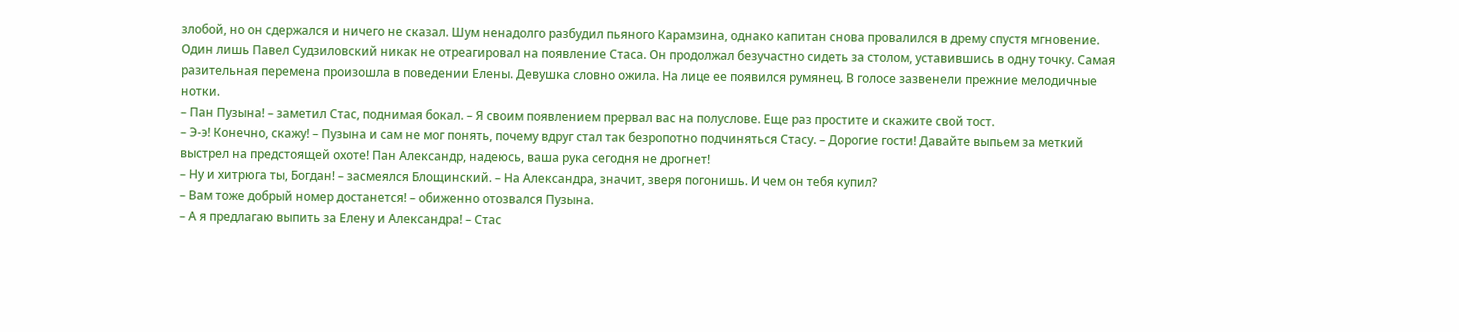злобой, но он сдержался и ничего не сказал. Шум ненадолго разбудил пьяного Карамзина, однако капитан снова провалился в дрему спустя мгновение. Один лишь Павел Судзиловский никак не отреагировал на появление Стаса. Он продолжал безучастно сидеть за столом, уставившись в одну точку. Самая разительная перемена произошла в поведении Елены. Девушка словно ожила. На лице ее появился румянец. В голосе зазвенели прежние мелодичные нотки.
– Пан Пузына! – заметил Стас, поднимая бокал. – Я своим появлением прервал вас на полуслове. Еще раз простите и скажите свой тост.
– Э-э! Конечно, скажу! – Пузына и сам не мог понять, почему вдруг стал так безропотно подчиняться Стасу. – Дорогие гости! Давайте выпьем за меткий выстрел на предстоящей охоте! Пан Александр, надеюсь, ваша рука сегодня не дрогнет!
– Ну и хитрюга ты, Богдан! – засмеялся Блощинский. – На Александра, значит, зверя погонишь. И чем он тебя купил?
– Вам тоже добрый номер достанется! – обиженно отозвался Пузына.
– А я предлагаю выпить за Елену и Александра! – Стас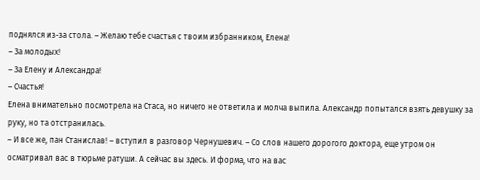поднялся из-за стола. – Желаю тебе счастья с твоим избранником, Елена!
– За молодых!
– За Елену и Александра!
– Счастья!
Елена внимательно посмотрела на Стаса, но ничего не ответила и молча выпила. Александр попытался взять девушку за руку, но та отстранилась.
– И все же, пан Станислав! – вступил в разговор Чернушевич. – Со слов нашего дорогого доктора, еще утром он осматривал вас в тюрьме ратуши. А сейчас вы здесь. И форма, что на вас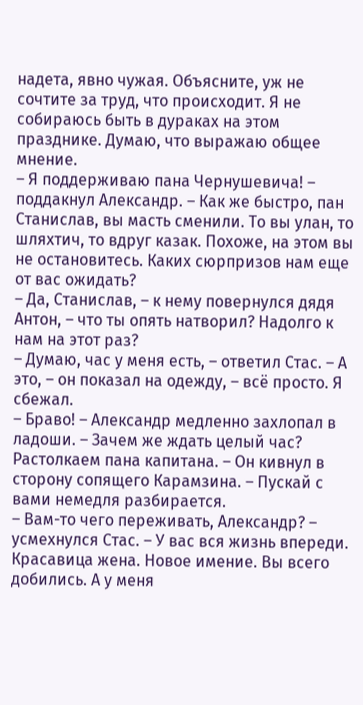надета, явно чужая. Объясните, уж не сочтите за труд, что происходит. Я не собираюсь быть в дураках на этом празднике. Думаю, что выражаю общее мнение.
– Я поддерживаю пана Чернушевича! – поддакнул Александр. – Как же быстро, пан Станислав, вы масть сменили. То вы улан, то шляхтич, то вдруг казак. Похоже, на этом вы не остановитесь. Каких сюрпризов нам еще от вас ожидать?
– Да, Станислав, – к нему повернулся дядя Антон, – что ты опять натворил? Надолго к нам на этот раз?
– Думаю, час у меня есть, – ответил Стас. – А это, – он показал на одежду, – всё просто. Я сбежал.
– Браво! – Александр медленно захлопал в ладоши. – Зачем же ждать целый час? Растолкаем пана капитана. – Он кивнул в сторону сопящего Карамзина. – Пускай с вами немедля разбирается.
– Вам-то чего переживать, Александр? – усмехнулся Стас. – У вас вся жизнь впереди. Красавица жена. Новое имение. Вы всего добились. А у меня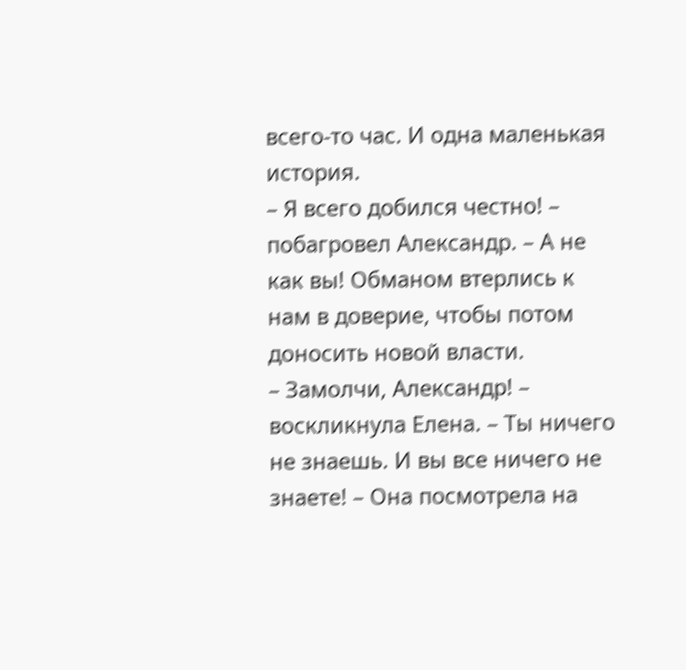всего-то час. И одна маленькая история.
– Я всего добился честно! – побагровел Александр. – А не как вы! Обманом втерлись к нам в доверие, чтобы потом доносить новой власти.
– Замолчи, Александр! – воскликнула Елена. – Ты ничего не знаешь. И вы все ничего не знаете! – Она посмотрела на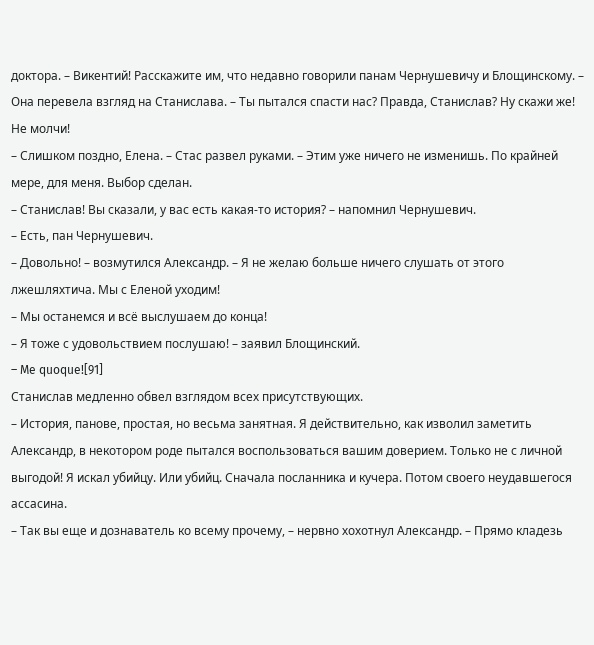доктора. – Викентий! Расскажите им, что недавно говорили панам Чернушевичу и Блощинскому. – Она перевела взгляд на Станислава. – Ты пытался спасти нас? Правда, Станислав? Ну скажи же! Не молчи!
– Слишком поздно, Елена. – Стас развел руками. – Этим уже ничего не изменишь. По крайней мере, для меня. Выбор сделан.
– Станислав! Вы сказали, у вас есть какая-то история? – напомнил Чернушевич.
– Есть, пан Чернушевич.
– Довольно! – возмутился Александр. – Я не желаю больше ничего слушать от этого лжешляхтича. Мы с Еленой уходим!
– Мы останемся и всё выслушаем до конца!
– Я тоже с удовольствием послушаю! – заявил Блощинский.
– Me quoque![91]
Станислав медленно обвел взглядом всех присутствующих.
– История, панове, простая, но весьма занятная. Я действительно, как изволил заметить Александр, в некотором роде пытался воспользоваться вашим доверием. Только не с личной выгодой! Я искал убийцу. Или убийц. Сначала посланника и кучера. Потом своего неудавшегося ассасина.
– Так вы еще и дознаватель ко всему прочему, – нервно хохотнул Александр. – Прямо кладезь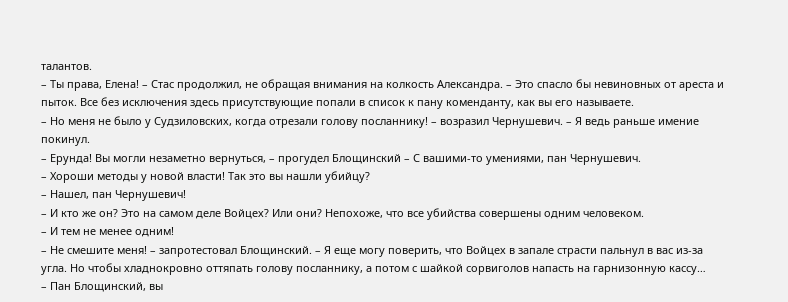талантов.
– Ты права, Елена! – Стас продолжил, не обращая внимания на колкость Александра. – Это спасло бы невиновных от ареста и пыток. Все без исключения здесь присутствующие попали в список к пану коменданту, как вы его называете.
– Но меня не было у Судзиловских, когда отрезали голову посланнику! – возразил Чернушевич. – Я ведь раньше имение покинул.
– Ерунда! Вы могли незаметно вернуться, – прогудел Блощинский – С вашими-то умениями, пан Чернушевич.
– Хороши методы у новой власти! Так это вы нашли убийцу?
– Нашел, пан Чернушевич!
– И кто же он? Это на самом деле Войцех? Или они? Непохоже, что все убийства совершены одним человеком.
– И тем не менее одним!
– Не смешите меня! – запротестовал Блощинский. – Я еще могу поверить, что Войцех в запале страсти пальнул в вас из-за угла. Но чтобы хладнокровно оттяпать голову посланнику, а потом с шайкой сорвиголов напасть на гарнизонную кассу…
– Пан Блощинский, вы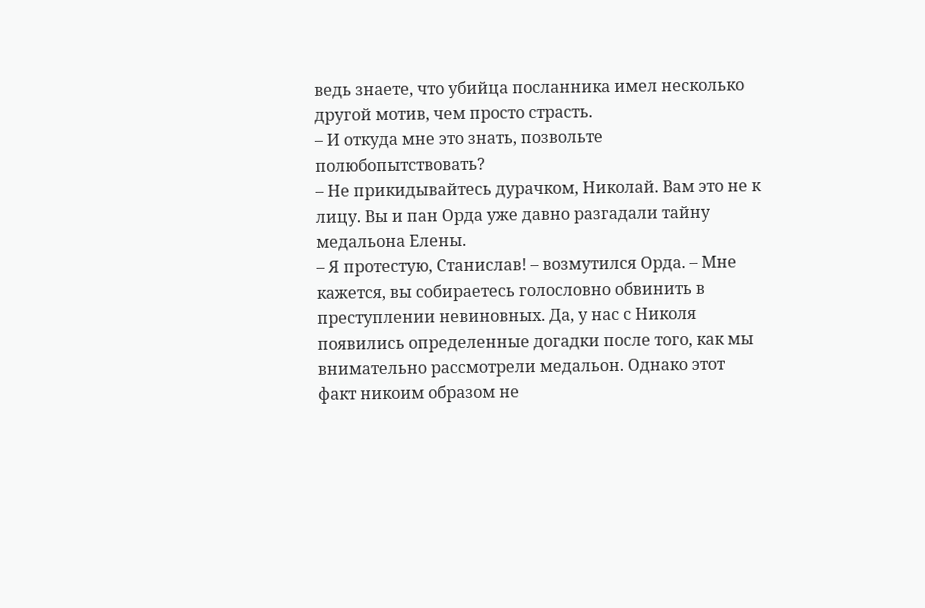ведь знаете, что убийца посланника имел несколько другой мотив, чем просто страсть.
– И откуда мне это знать, позвольте полюбопытствовать?
– Не прикидывайтесь дурачком, Николай. Вам это не к лицу. Вы и пан Орда уже давно разгадали тайну медальона Елены.
– Я протестую, Станислав! – возмутился Орда. – Мне кажется, вы собираетесь голословно обвинить в преступлении невиновных. Да, у нас с Николя появились определенные догадки после того, как мы внимательно рассмотрели медальон. Однако этот факт никоим образом не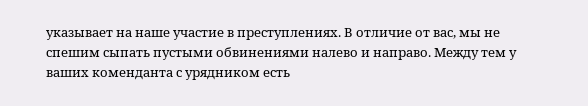указывает на наше участие в преступлениях. В отличие от вас, мы не спешим сыпать пустыми обвинениями налево и направо. Между тем у ваших коменданта с урядником есть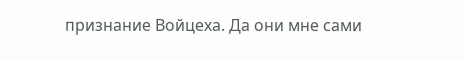признание Войцеха. Да они мне сами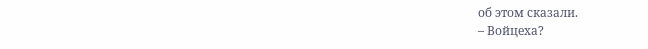об этом сказали.
– Войцеха?